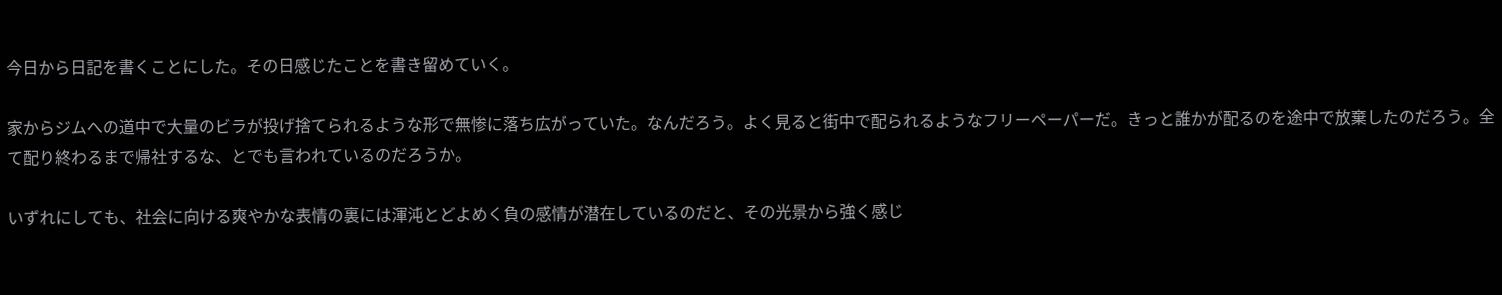今日から日記を書くことにした。その日感じたことを書き留めていく。

家からジムへの道中で大量のビラが投げ捨てられるような形で無惨に落ち広がっていた。なんだろう。よく見ると街中で配られるようなフリーペーパーだ。きっと誰かが配るのを途中で放棄したのだろう。全て配り終わるまで帰社するな、とでも言われているのだろうか。

いずれにしても、社会に向ける爽やかな表情の裏には渾沌とどよめく負の感情が潜在しているのだと、その光景から強く感じ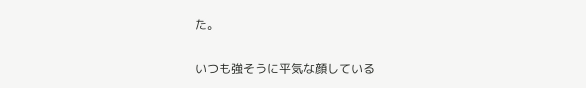た。

いつも強そうに平気な顔している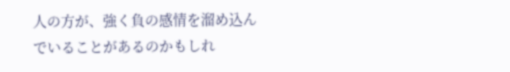人の方が、強く負の感情を溜め込んでいることがあるのかもしれ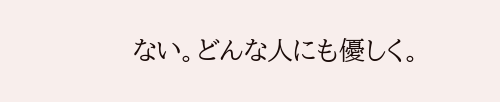ない。どんな人にも優しく。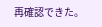再確認できた。